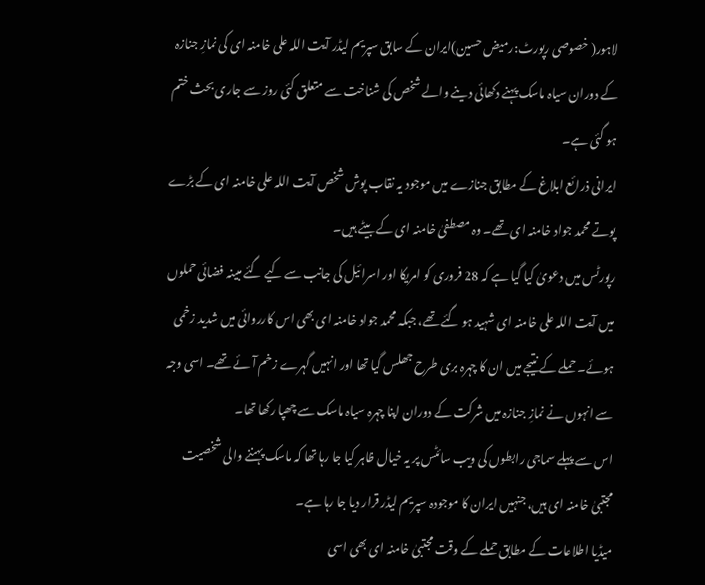لاہور( خصوصی رپورٹ:رمیض حسین)ایران کے سابق سپریم لیڈر آیت اللہ علی خامنہ ای کی نمازِ جنازہ کے دوران سیاہ ماسک پہنے دکھائی دینے والے شخص کی شناخت سے متعلق کئی روز سے جاری بحث ختم ہو گئی ہے۔
ایرانی ذرائع ابلاغ کے مطابق جنازے میں موجود یہ نقاب پوش شخص آیت اللہ علی خامنہ ای کے بڑے پوتے محمد جواد خامنہ ای تھے۔ وہ مصطفیٰ خامنہ ای کے بیٹے ہیں۔
رپورٹس میں دعویٰ کیا گیا ہے کہ 28 فروری کو امریکا اور اسرائیل کی جانب سے کیے گئے مبینہ فضائی حملوں میں آیت اللہ علی خامنہ ای شہید ہو گئے تھے، جبکہ محمد جواد خامنہ ای بھی اس کارروائی میں شدید زخمی ہوئے۔ حملے کے نتیجے میں ان کا چہرہ بری طرح جھلس گیا تھا اور انہیں گہرے زخم آئے تھے۔ اسی وجہ سے انہوں نے نمازِ جنازہ میں شرکت کے دوران اپنا چہرہ سیاہ ماسک سے چھپا رکھا تھا۔
اس سے پہلے سماجی رابطوں کی ویب سائٹس پر یہ خیال ظاہر کیا جا رہا تھا کہ ماسک پہننے والی شخصیت مجتبیٰ خامنہ ای ہیں، جنہیں ایران کا موجودہ سپریم لیڈر قرار دیا جا رہا ہے۔
میڈیا اطلاعات کے مطابق حملے کے وقت مجتبیٰ خامنہ ای بھی اسی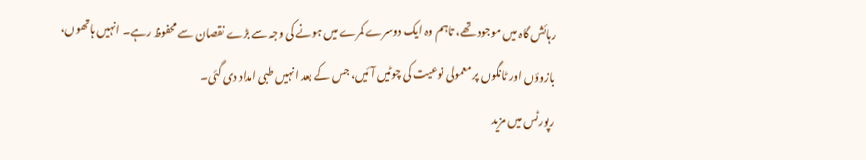رہائش گاہ میں موجود تھے، تاہم وہ ایک دوسرے کمرے میں ہونے کی وجہ سے بڑے نقصان سے محفوظ رہے۔ انہیں ہاتھوں، بازوؤں اور ٹانگوں پر معمولی نوعیت کی چوٹیں آئیں، جس کے بعد انہیں طبی امداد دی گئی۔
رپورٹس میں مزید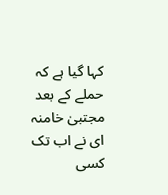کہا گیا ہے کہ حملے کے بعد مجتبیٰ خامنہ ای نے اب تک کسی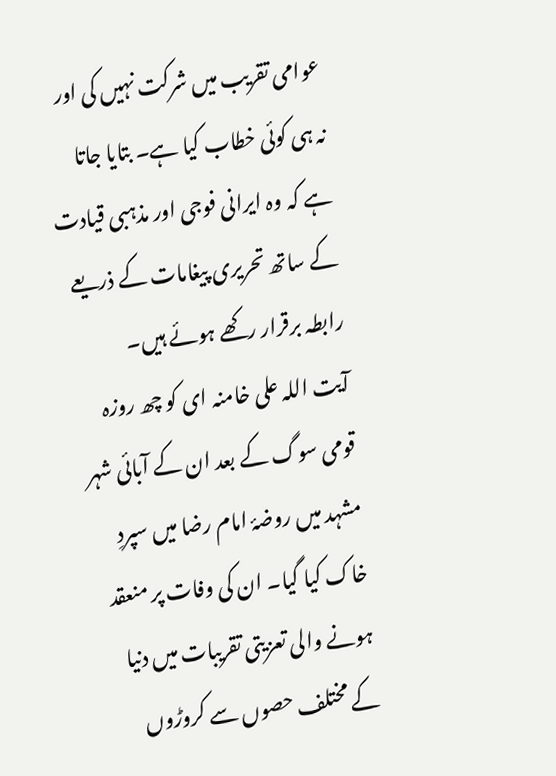عوامی تقریب میں شرکت نہیں کی اور نہ ہی کوئی خطاب کیا ہے۔ بتایا جاتا ہے کہ وہ ایرانی فوجی اور مذہبی قیادت کے ساتھ تحریری پیغامات کے ذریعے رابطہ برقرار رکھے ہوئے ہیں۔
آیت اللہ علی خامنہ ای کو چھ روزہ قومی سوگ کے بعد ان کے آبائی شہر مشہد میں روضۂ امام رضا میں سپردِ خاک کیا گیا۔ ان کی وفات پر منعقد ہونے والی تعزیتی تقریبات میں دنیا کے مختلف حصوں سے کروڑوں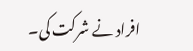افراد نے شرکت کی۔